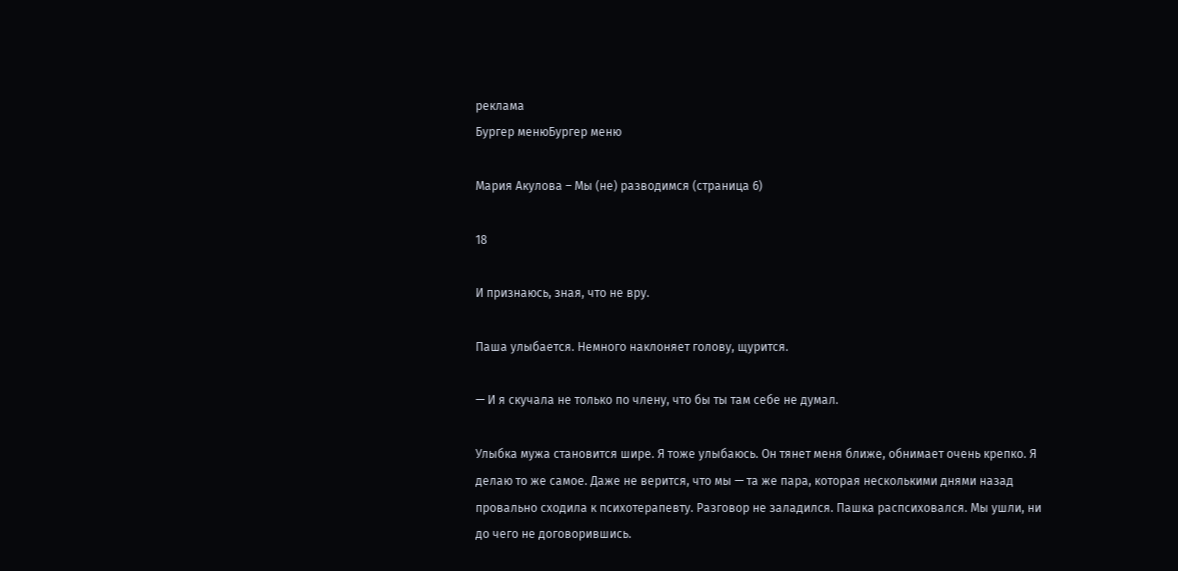реклама
Бургер менюБургер меню

Мария Акулова – Мы (не) разводимся (страница 6)

18

И признаюсь, зная, что не вру.

Паша улыбается. Немного наклоняет голову, щурится.

— И я скучала не только по члену, что бы ты там себе не думал.

Улыбка мужа становится шире. Я тоже улыбаюсь. Он тянет меня ближе, обнимает очень крепко. Я делаю то же самое. Даже не верится, что мы — та же пара, которая несколькими днями назад провально сходила к психотерапевту. Разговор не заладился. Пашка распсиховался. Мы ушли, ни до чего не договорившись.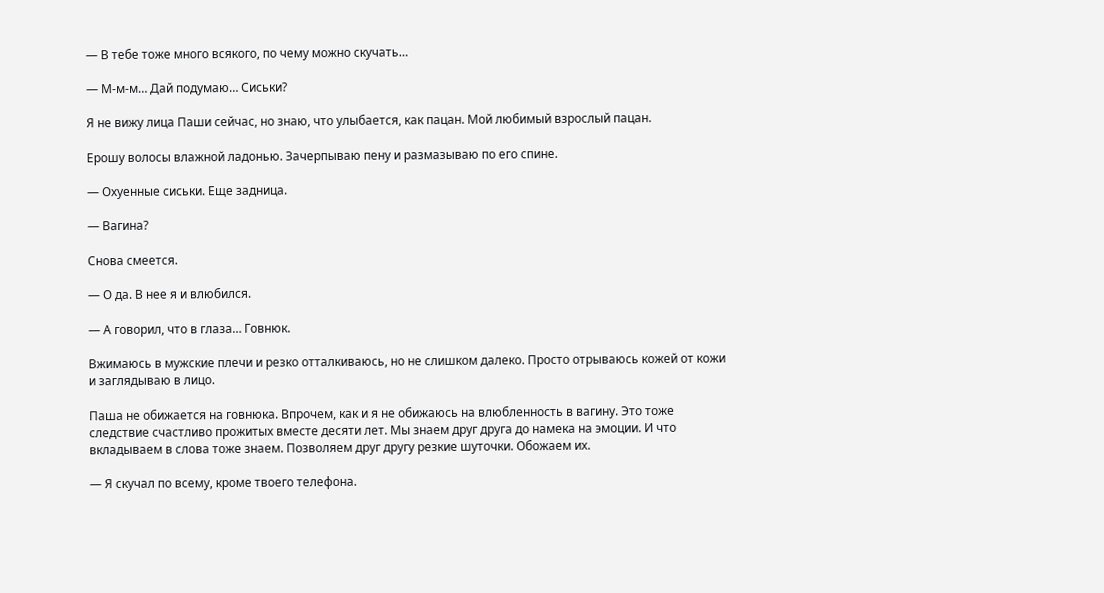— В тебе тоже много всякого, по чему можно скучать…

— М-м-м… Дай подумаю… Сиськи?

Я не вижу лица Паши сейчас, но знаю, что улыбается, как пацан. Мой любимый взрослый пацан.

Ерошу волосы влажной ладонью. Зачерпываю пену и размазываю по его спине.

— Охуенные сиськи. Еще задница.

— Вагина?

Снова смеется.

— О да. В нее я и влюбился.

— А говорил, что в глаза… Говнюк.

Вжимаюсь в мужские плечи и резко отталкиваюсь, но не слишком далеко. Просто отрываюсь кожей от кожи и заглядываю в лицо.

Паша не обижается на говнюка. Впрочем, как и я не обижаюсь на влюбленность в вагину. Это тоже следствие счастливо прожитых вместе десяти лет. Мы знаем друг друга до намека на эмоции. И что вкладываем в слова тоже знаем. Позволяем друг другу резкие шуточки. Обожаем их.

— Я скучал по всему, кроме твоего телефона.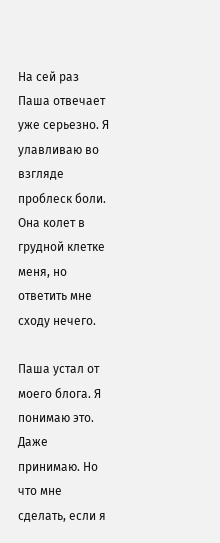На сей раз Паша отвечает уже серьезно. Я улавливаю во взгляде проблеск боли. Она колет в грудной клетке меня, но ответить мне сходу нечего.

Паша устал от моего блога. Я понимаю это. Даже принимаю. Но что мне сделать, если я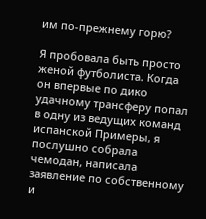им по-прежнему горю?

Я пробовала быть просто женой футболиста. Когда он впервые по дико удачному трансферу попал в одну из ведущих команд испанской Примеры, я послушно собрала чемодан, написала заявление по собственному и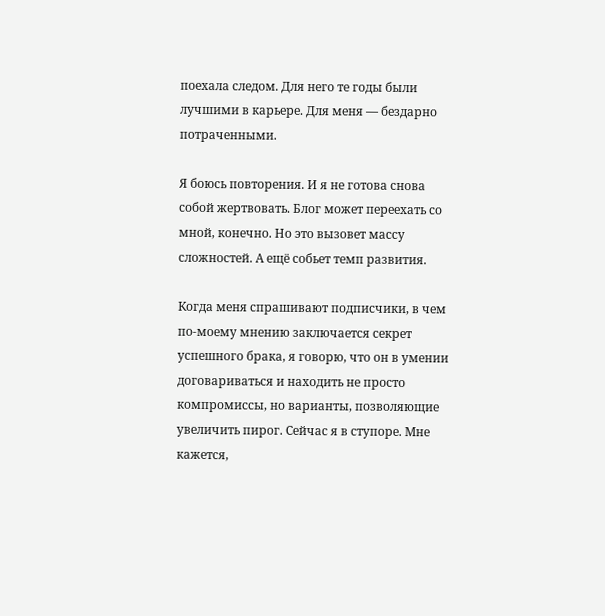поехала следом. Для него те годы были лучшими в карьере. Для меня — бездарно потраченными.

Я боюсь повторения. И я не готова снова собой жертвовать. Блог может переехать со мной, конечно. Но это вызовет массу сложностей. А ещё собьет темп развития.

Когда меня спрашивают подписчики, в чем по-моему мнению заключается секрет успешного брака, я говорю, что он в умении договариваться и находить не просто компромиссы, но варианты, позволяющие увеличить пирог. Сейчас я в ступоре. Мне кажется,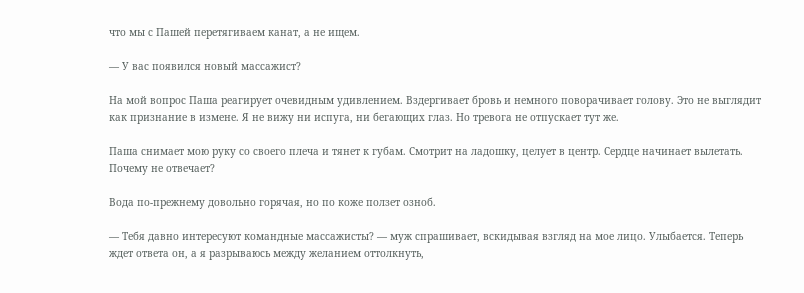что мы с Пашей перетягиваем канат, а не ищем.

— У вас появился новый массажист?

На мой вопрос Паша реагирует очевидным удивлением. Вздергивает бровь и немного поворачивает голову. Это не выглядит как признание в измене. Я не вижу ни испуга, ни бегающих глаз. Но тревога не отпускает тут же.

Паша снимает мою руку со своего плеча и тянет к губам. Смотрит на ладошку, целует в центр. Сердце начинает вылетать. Почему не отвечает?

Вода по-прежнему довольно горячая, но по коже ползет озноб.

— Тебя давно интересуют командные массажисты? — муж спрашивает, вскидывая взгляд на мое лицо. Улыбается. Теперь ждет ответа он, а я разрываюсь между желанием оттолкнуть,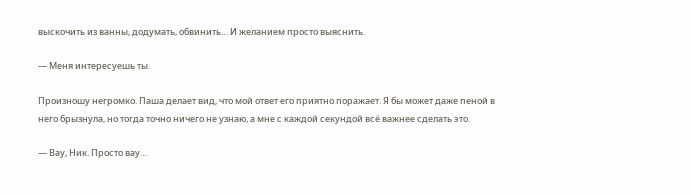выскочить из ванны, додумать, обвинить… И желанием просто выяснить.

— Меня интересуешь ты.

Произношу негромко. Паша делает вид, что мой ответ его приятно поражает. Я бы может даже пеной в него брызнула, но тогда точно ничего не узнаю, а мне с каждой секундой всё важнее сделать это.

— Вау, Ник. Просто вау…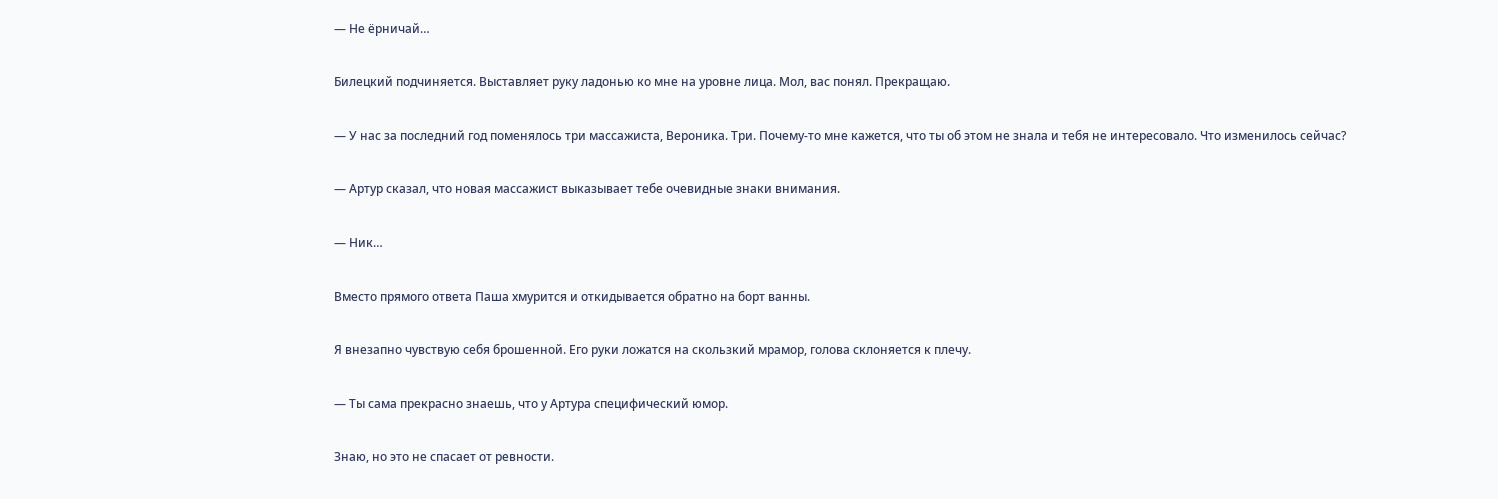— Не ёрничай…

Билецкий подчиняется. Выставляет руку ладонью ко мне на уровне лица. Мол, вас понял. Прекращаю.

— У нас за последний год поменялось три массажиста, Вероника. Три. Почему-то мне кажется, что ты об этом не знала и тебя не интересовало. Что изменилось сейчас?

— Артур сказал, что новая массажист выказывает тебе очевидные знаки внимания.

— Ник…

Вместо прямого ответа Паша хмурится и откидывается обратно на борт ванны.

Я внезапно чувствую себя брошенной. Его руки ложатся на скользкий мрамор, голова склоняется к плечу.

— Ты сама прекрасно знаешь, что у Артура специфический юмор.

Знаю, но это не спасает от ревности.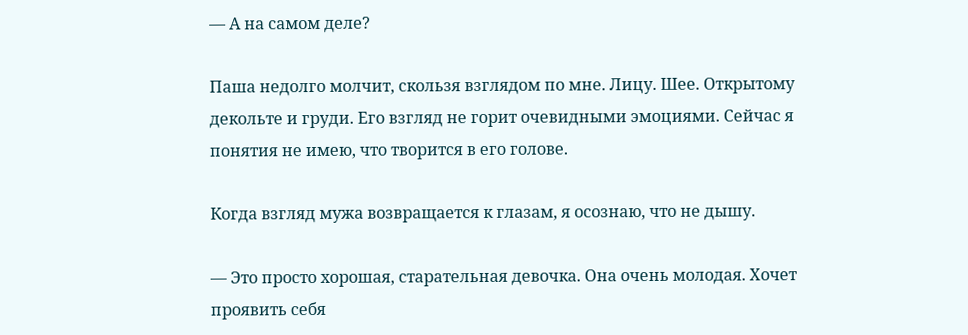— А на самом деле?

Паша недолго молчит, скользя взглядом по мне. Лицу. Шее. Открытому декольте и груди. Его взгляд не горит очевидными эмоциями. Сейчас я понятия не имею, что творится в его голове.

Когда взгляд мужа возвращается к глазам, я осознаю, что не дышу.

— Это просто хорошая, старательная девочка. Она очень молодая. Хочет проявить себя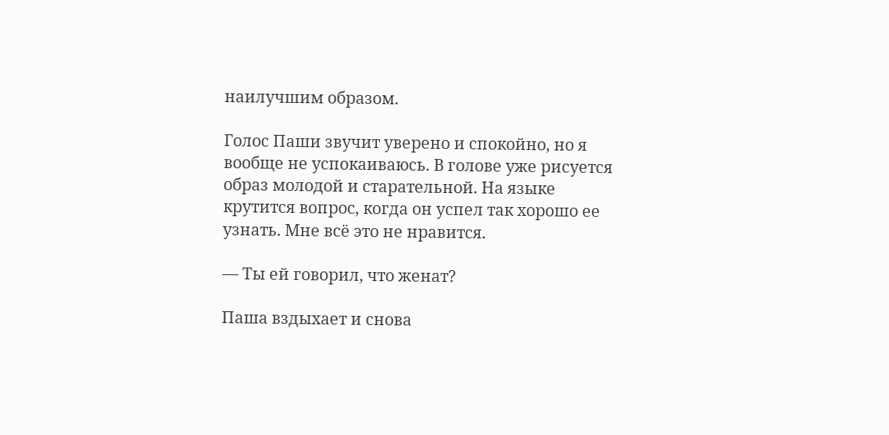наилучшим образом.

Голос Паши звучит уверено и спокойно, но я вообще не успокаиваюсь. В голове уже рисуется образ молодой и старательной. На языке крутится вопрос, когда он успел так хорошо ее узнать. Мне всё это не нравится.

— Ты ей говорил, что женат?

Паша вздыхает и снова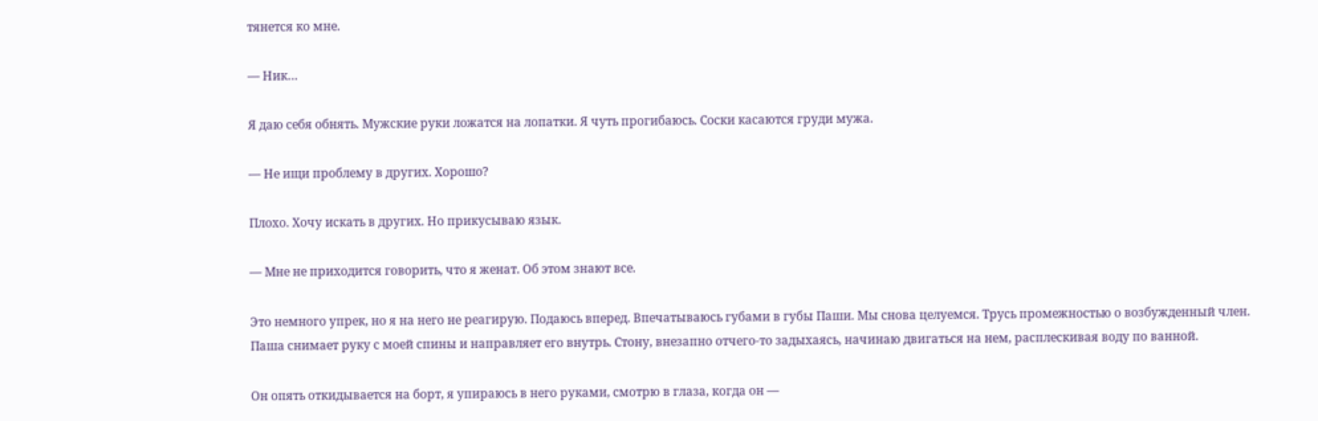тянется ко мне.

— Ник…

Я даю себя обнять. Мужские руки ложатся на лопатки. Я чуть прогибаюсь. Соски касаются груди мужа.

— Не ищи проблему в других. Хорошо?

Плохо. Хочу искать в других. Но прикусываю язык.

— Мне не приходится говорить, что я женат. Об этом знают все.

Это немного упрек, но я на него не реагирую. Подаюсь вперед. Впечатываюсь губами в губы Паши. Мы снова целуемся. Трусь промежностью о возбужденный член. Паша снимает руку с моей спины и направляет его внутрь. Стону, внезапно отчего-то задыхаясь, начинаю двигаться на нем, расплескивая воду по ванной.

Он опять откидывается на борт, я упираюсь в него руками, смотрю в глаза, когда он —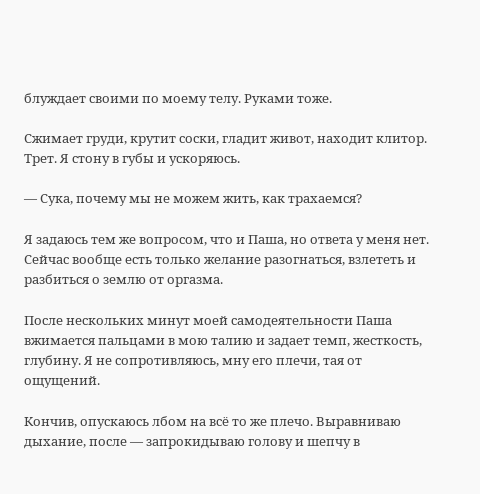блуждает своими по моему телу. Руками тоже.

Сжимает груди, крутит соски, гладит живот, находит клитор. Трет. Я стону в губы и ускоряюсь.

— Сука, почему мы не можем жить, как трахаемся?

Я задаюсь тем же вопросом, что и Паша, но ответа у меня нет. Сейчас вообще есть только желание разогнаться, взлететь и разбиться о землю от оргазма.

После нескольких минут моей самодеятельности Паша вжимается пальцами в мою талию и задает темп, жесткость, глубину. Я не сопротивляюсь, мну его плечи, тая от ощущений.

Кончив, опускаюсь лбом на всё то же плечо. Выравниваю дыхание, после — запрокидываю голову и шепчу в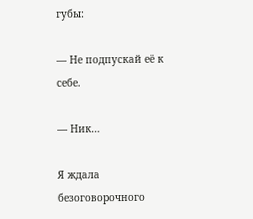губы:

— Не подпускай её к себе.

— Ник…

Я ждала безоговорочного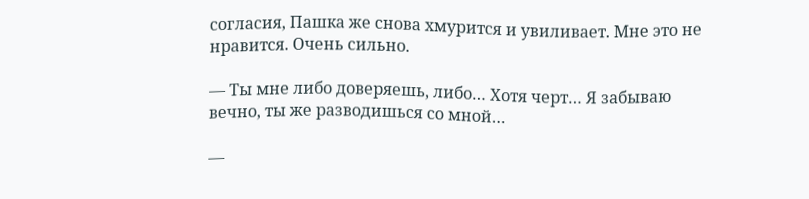согласия, Пашка же снова хмурится и увиливает. Мне это не нравится. Очень сильно.

— Ты мне либо доверяешь, либо… Хотя черт… Я забываю вечно, ты же разводишься со мной…

—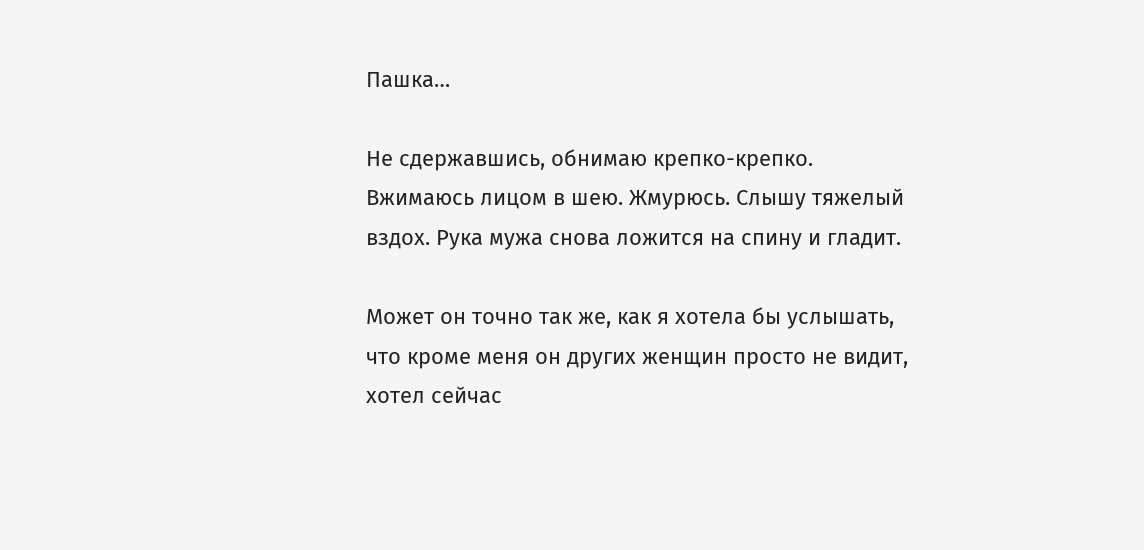Пашка…

Не сдержавшись, обнимаю крепко-крепко. Вжимаюсь лицом в шею. Жмурюсь. Слышу тяжелый вздох. Рука мужа снова ложится на спину и гладит.

Может он точно так же, как я хотела бы услышать, что кроме меня он других женщин просто не видит, хотел сейчас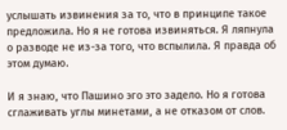услышать извинения за то, что в принципе такое предложила. Но я не готова извиняться. Я ляпнула о разводе не из-за того, что вспылила. Я правда об этом думаю.

И я знаю, что Пашино эго это задело. Но я готова сглаживать углы минетами, а не отказом от слов.